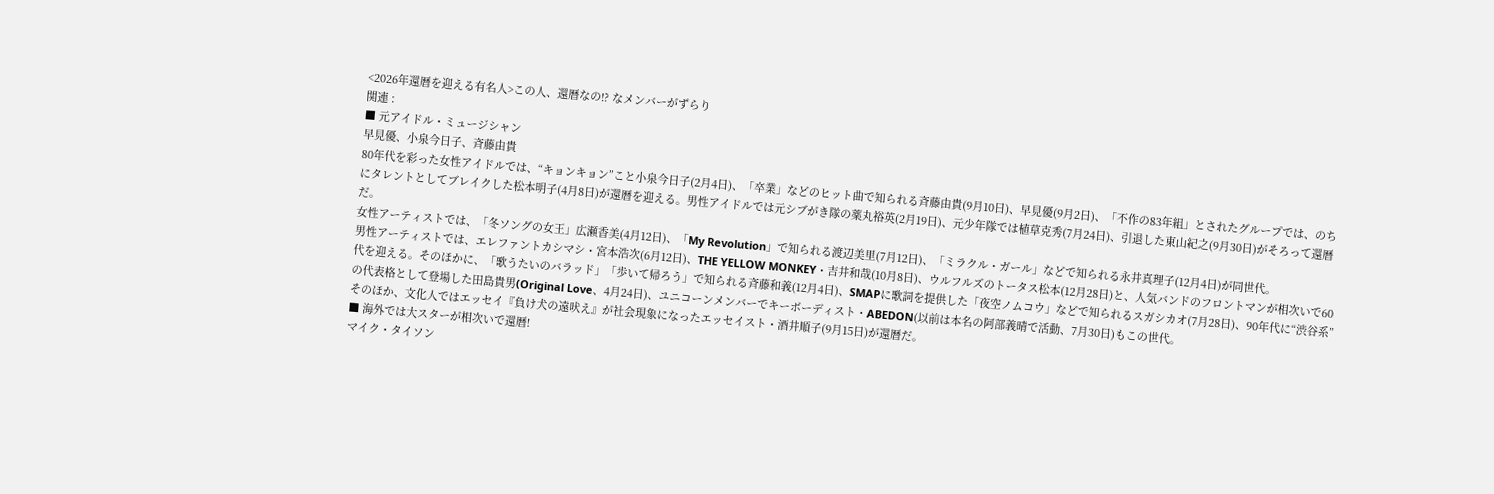<2026年還暦を迎える有名人>この人、還暦なの!? なメンバーがずらり
関連 :
■ 元アイドル・ミュージシャン
早見優、小泉今日子、斉藤由貴
80年代を彩った女性アイドルでは、“キョンキョン”こと小泉今日子(2月4日)、「卒業」などのヒット曲で知られる斉藤由貴(9月10日)、早見優(9月2日)、「不作の83年組」とされたグループでは、のちにタレントとしてブレイクした松本明子(4月8日)が還暦を迎える。男性アイドルでは元シブがき隊の薬丸裕英(2月19日)、元少年隊では植草克秀(7月24日)、引退した東山紀之(9月30日)がそろって還暦だ。
女性アーティストでは、「冬ソングの女王」広瀬香美(4月12日)、「My Revolution」で知られる渡辺美里(7月12日)、「ミラクル・ガール」などで知られる永井真理子(12月4日)が同世代。
男性アーティストでは、エレファントカシマシ・宮本浩次(6月12日)、THE YELLOW MONKEY・吉井和哉(10月8日)、ウルフルズのトータス松本(12月28日)と、人気バンドのフロントマンが相次いで60代を迎える。そのほかに、「歌うたいのバラッド」「歩いて帰ろう」で知られる斉藤和義(12月4日)、SMAPに歌詞を提供した「夜空ノムコウ」などで知られるスガシカオ(7月28日)、90年代に“渋谷系”の代表格として登場した田島貴男(Original Love、4月24日)、ユニコーンメンバーでキーボーディスト・ABEDON(以前は本名の阿部義晴で活動、7月30日)もこの世代。
そのほか、文化人ではエッセイ『負け犬の遠吠え』が社会現象になったエッセイスト・酒井順子(9月15日)が還暦だ。
■ 海外では大スターが相次いで還暦!
マイク・タイソン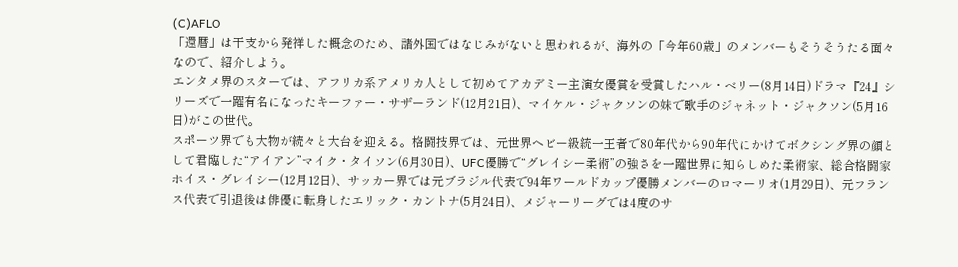(C)AFLO
「還暦」は干支から発祥した概念のため、諸外国ではなじみがないと思われるが、海外の「今年60歳」のメンバーもそうそうたる面々なので、紹介しよう。
エンタメ界のスターでは、アフリカ系アメリカ人として初めてアカデミー主演女優賞を受賞したハル・ベリー(8月14日)ドラマ『24』シリーズで一躍有名になったキーファー・サザーランド(12月21日)、マイケル・ジャクソンの妹で歌手のジャネット・ジャクソン(5月16日)がこの世代。
スポーツ界でも大物が続々と大台を迎える。格闘技界では、元世界ヘビー級統一王者で80年代から90年代にかけてボクシング界の顔として君臨した“アイアン”マイク・タイソン(6月30日)、UFC優勝で“グレイシー柔術”の強さを一躍世界に知らしめた柔術家、総合格闘家ホイス・グレイシー(12月12日)、サッカー界では元ブラジル代表で94年ワールドカップ優勝メンバーのロマーリオ(1月29日)、元フランス代表で引退後は俳優に転身したエリック・カントナ(5月24日)、メジャーリーグでは4度のサ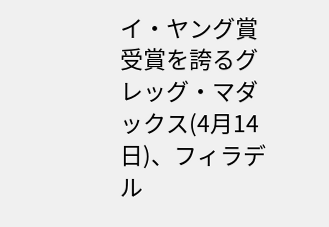イ・ヤング賞受賞を誇るグレッグ・マダックス(4月14日)、フィラデル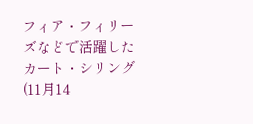フィア・フィリーズなどで活躍したカート・シリング(11月14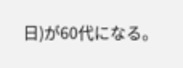日)が60代になる。